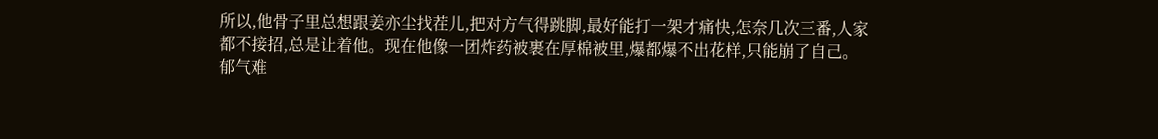所以,他骨子里总想跟姜亦尘找茬儿,把对方气得跳脚,最好能打一架才痛快,怎奈几次三番,人家都不接招,总是让着他。现在他像一团炸药被裹在厚棉被里,爆都爆不出花样,只能崩了自己。
郁气难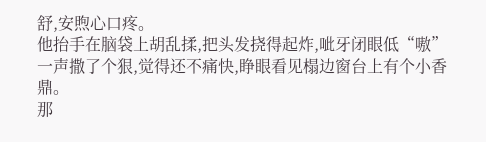舒,安煦心口疼。
他抬手在脑袋上胡乱揉,把头发挠得起炸,呲牙闭眼低“嗷”一声撒了个狠,觉得还不痛快,睁眼看见榻边窗台上有个小香鼎。
那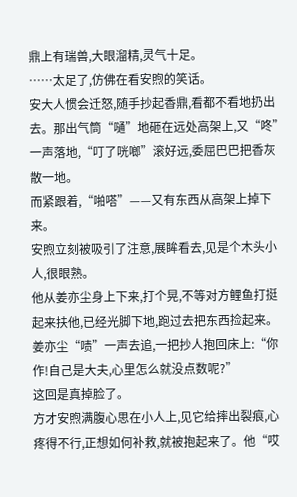鼎上有瑞兽,大眼溜精,灵气十足。
……太足了,仿佛在看安煦的笑话。
安大人惯会迁怒,随手抄起香鼎,看都不看地扔出去。那出气筒“嗵”地砸在远处高架上,又“咚”一声落地,“叮了咣啷”滚好远,委屈巴巴把香灰散一地。
而紧跟着,“啪嗒”——又有东西从高架上掉下来。
安煦立刻被吸引了注意,展眸看去,见是个木头小人,很眼熟。
他从姜亦尘身上下来,打个晃,不等对方鲤鱼打挺起来扶他,已经光脚下地,跑过去把东西捡起来。
姜亦尘“啧”一声去追,一把抄人抱回床上:“你作!自己是大夫,心里怎么就没点数呢?”
这回是真掉脸了。
方才安煦满腹心思在小人上,见它给摔出裂痕,心疼得不行,正想如何补救,就被抱起来了。他“哎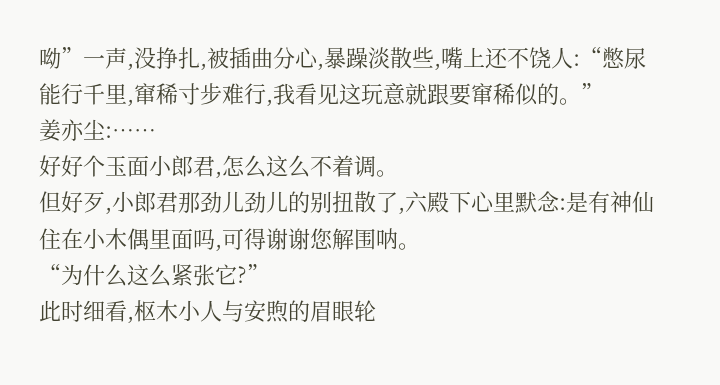呦”一声,没挣扎,被插曲分心,暴躁淡散些,嘴上还不饶人:“憋尿能行千里,窜稀寸步难行,我看见这玩意就跟要窜稀似的。”
姜亦尘:……
好好个玉面小郎君,怎么这么不着调。
但好歹,小郎君那劲儿劲儿的别扭散了,六殿下心里默念:是有神仙住在小木偶里面吗,可得谢谢您解围呐。
“为什么这么紧张它?”
此时细看,枢木小人与安煦的眉眼轮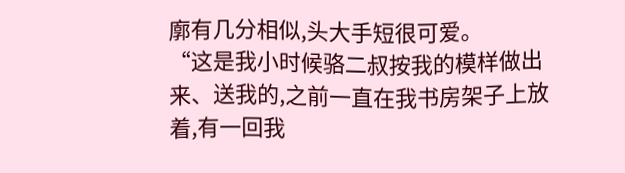廓有几分相似,头大手短很可爱。
“这是我小时候骆二叔按我的模样做出来、送我的,之前一直在我书房架子上放着,有一回我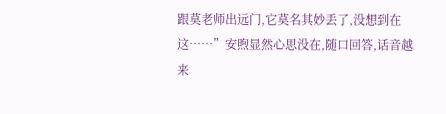跟莫老师出远门,它莫名其妙丢了,没想到在这……”安煦显然心思没在,随口回答,话音越来